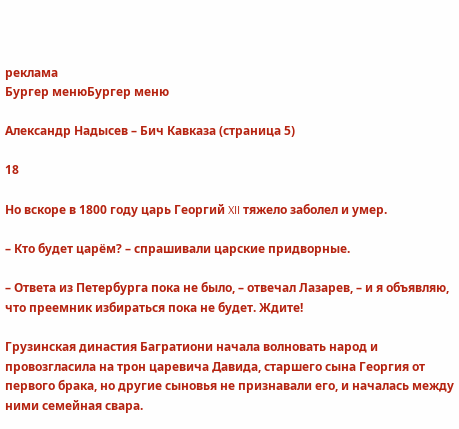реклама
Бургер менюБургер меню

Александр Надысев – Бич Кавказа (страница 5)

18

Но вскоре в 1800 году царь Георгий XII тяжело заболел и умер.

– Кто будет царём? – спрашивали царские придворные.

– Ответа из Петербурга пока не было, – отвечал Лазарев, – и я объявляю, что преемник избираться пока не будет. Ждите!

Грузинская династия Багратиони начала волновать народ и провозгласила на трон царевича Давида, старшего сына Георгия от первого брака, но другие сыновья не признавали его, и началась между ними семейная свара.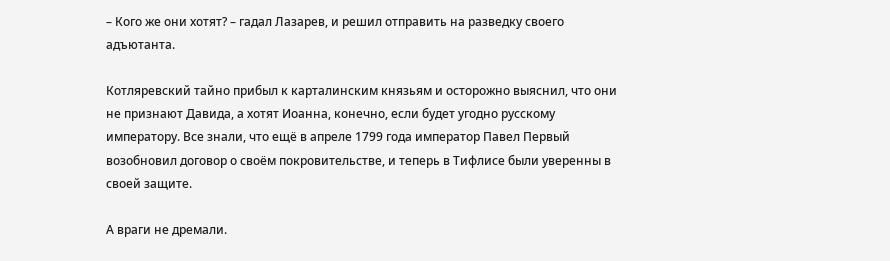– Кого же они хотят? – гадал Лазарев, и решил отправить на разведку своего адъютанта.

Котляревский тайно прибыл к карталинским князьям и осторожно выяснил, что они не признают Давида, а хотят Иоанна, конечно, если будет угодно русскому императору. Все знали, что ещё в апреле 1799 года император Павел Первый возобновил договор о своём покровительстве, и теперь в Тифлисе были уверенны в своей защите.

А враги не дремали.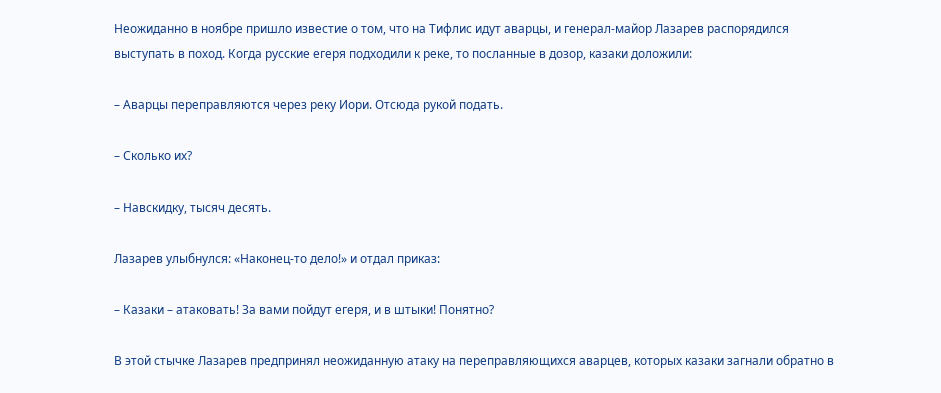Неожиданно в ноябре пришло известие о том, что на Тифлис идут аварцы, и генерал-майор Лазарев распорядился выступать в поход. Когда русские егеря подходили к реке, то посланные в дозор, казаки доложили:

– Аварцы переправляются через реку Иори. Отсюда рукой подать.

– Сколько их?

– Навскидку, тысяч десять.

Лазарев улыбнулся: «Наконец-то дело!» и отдал приказ:

– Казаки – атаковать! За вами пойдут егеря, и в штыки! Понятно?

В этой стычке Лазарев предпринял неожиданную атаку на переправляющихся аварцев, которых казаки загнали обратно в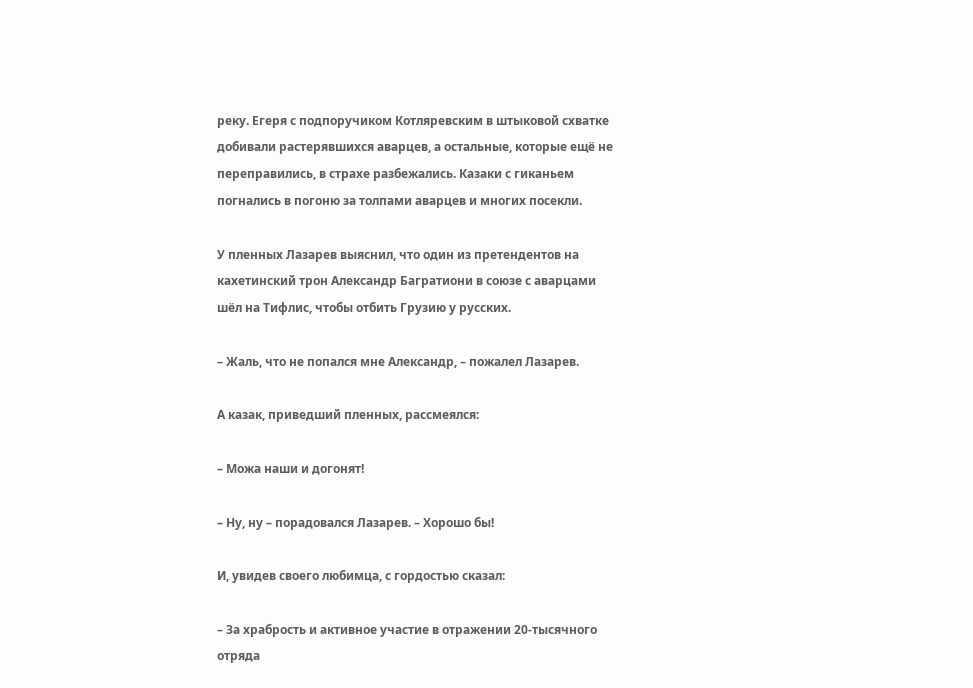реку. Егеря с подпоручиком Котляревским в штыковой схватке добивали растерявшихся аварцев, а остальные, которые ещё не переправились, в страхе разбежались. Казаки с гиканьем погнались в погоню за толпами аварцев и многих посекли.

У пленных Лазарев выяснил, что один из претендентов на кахетинский трон Александр Багратиони в союзе с аварцами шёл на Тифлис, чтобы отбить Грузию у русских.

– Жаль, что не попался мне Александр, – пожалел Лазарев.

А казак, приведший пленных, рассмеялся:

– Можа наши и догонят!

– Ну, ну – порадовался Лазарев. – Хорошо бы!

И, увидев своего любимца, с гордостью сказал:

– За храбрость и активное участие в отражении 20-тысячного отряда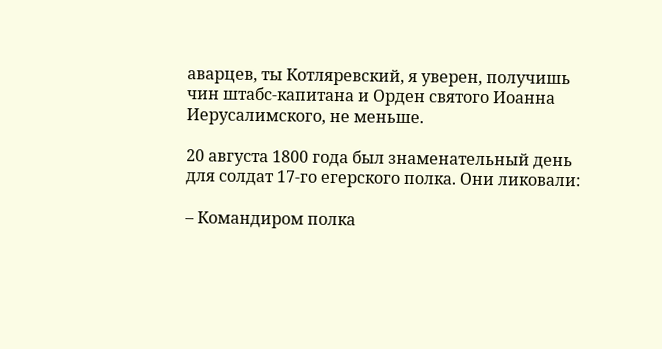аварцев, ты Котляревский, я уверен, получишь чин штабс-капитана и Орден святого Иоанна Иерусалимского, не меньше.

20 августа 1800 года был знаменательный день для солдат 17-го егерского полка. Они ликовали:

– Командиром полка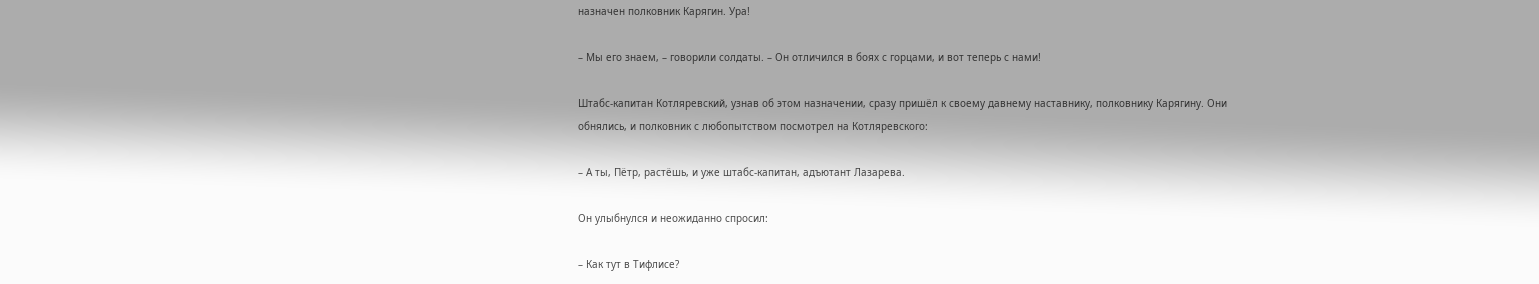назначен полковник Карягин. Ура!

– Мы его знаем, – говорили солдаты. – Он отличился в боях с горцами, и вот теперь с нами!

Штабс-капитан Котляревский, узнав об этом назначении, сразу пришёл к своему давнему наставнику, полковнику Карягину. Они обнялись, и полковник с любопытством посмотрел на Котляревского:

– А ты, Пётр, растёшь, и уже штабс-капитан, адъютант Лазарева.

Он улыбнулся и неожиданно спросил:

– Как тут в Тифлисе?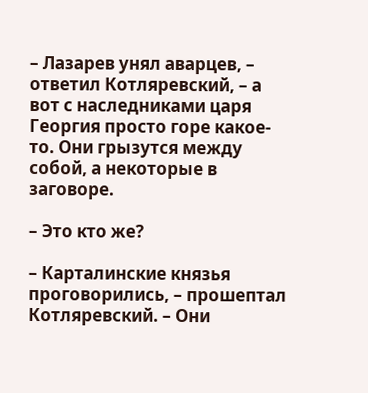– Лазарев унял аварцев, – ответил Котляревский, – а вот с наследниками царя Георгия просто горе какое-то. Они грызутся между собой, а некоторые в заговоре.

– Это кто же?

– Карталинские князья проговорились, – прошептал Котляревский. – Они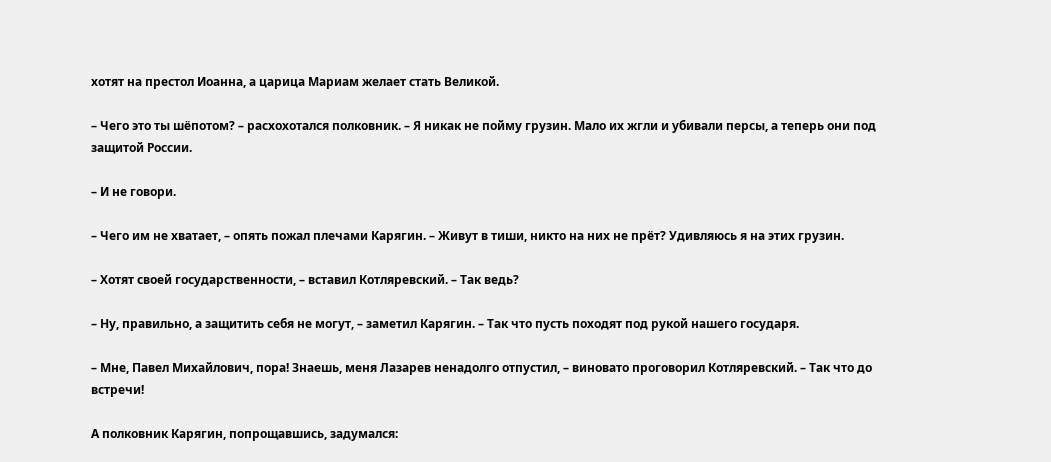хотят на престол Иоанна, а царица Мариам желает стать Великой.

– Чего это ты шёпотом? – расхохотался полковник. – Я никак не пойму грузин. Мало их жгли и убивали персы, а теперь они под защитой России.

– И не говори.

– Чего им не хватает, – опять пожал плечами Карягин. – Живут в тиши, никто на них не прёт? Удивляюсь я на этих грузин.

– Хотят своей государственности, – вставил Котляревский. – Так ведь?

– Ну, правильно, а защитить себя не могут, – заметил Карягин. – Так что пусть походят под рукой нашего государя.

– Мне, Павел Михайлович, пора! Знаешь, меня Лазарев ненадолго отпустил, – виновато проговорил Котляревский. – Так что до встречи!

А полковник Карягин, попрощавшись, задумался: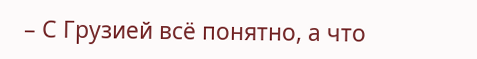– С Грузией всё понятно, а что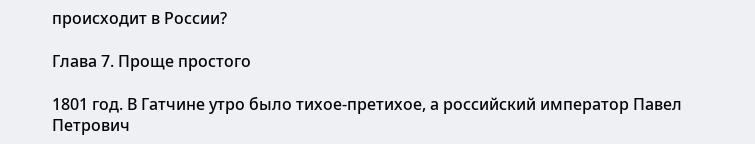происходит в России?

Глава 7. Проще простого

1801 год. В Гатчине утро было тихое-претихое, а российский император Павел Петрович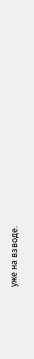уже на взводе.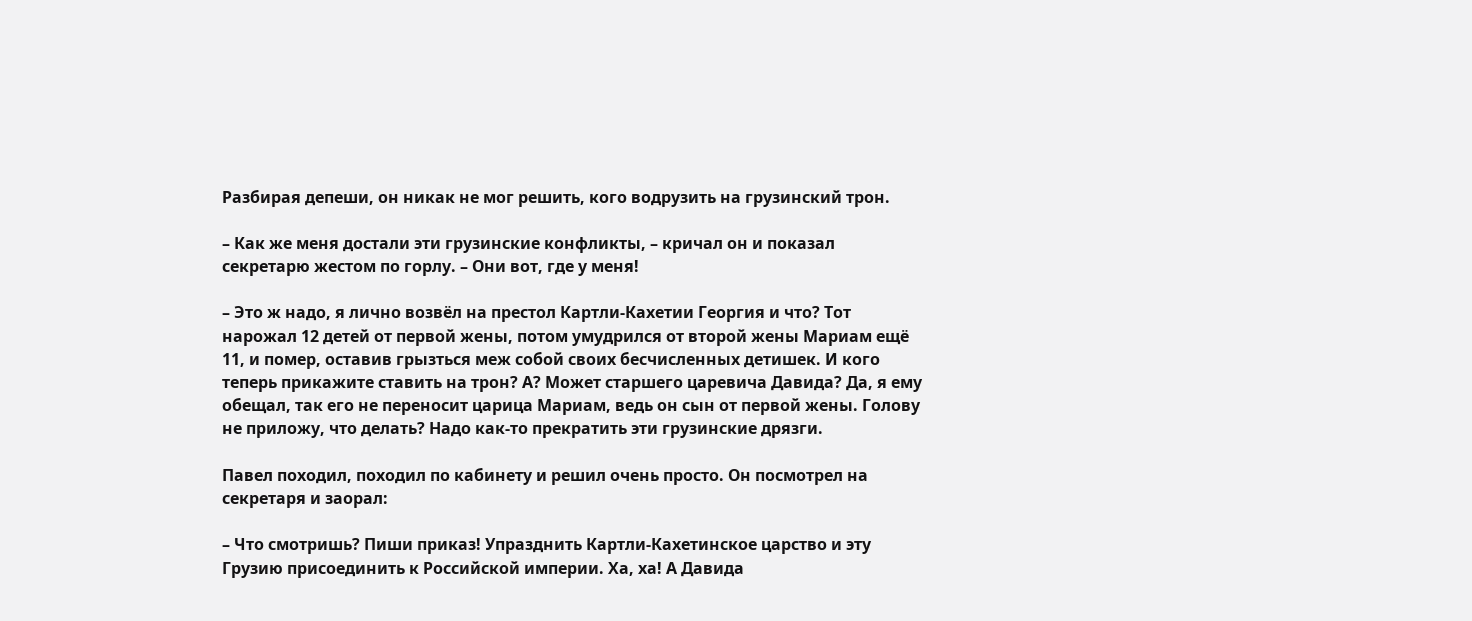Разбирая депеши, он никак не мог решить, кого водрузить на грузинский трон.

– Как же меня достали эти грузинские конфликты, – кричал он и показал секретарю жестом по горлу. – Они вот, где у меня!

– Это ж надо, я лично возвёл на престол Картли-Кахетии Георгия и что? Тот нарожал 12 детей от первой жены, потом умудрился от второй жены Мариам ещё 11, и помер, оставив грызться меж собой своих бесчисленных детишек. И кого теперь прикажите ставить на трон? А? Может старшего царевича Давида? Да, я ему обещал, так его не переносит царица Мариам, ведь он сын от первой жены. Голову не приложу, что делать? Надо как-то прекратить эти грузинские дрязги.

Павел походил, походил по кабинету и решил очень просто. Он посмотрел на секретаря и заорал:

– Что смотришь? Пиши приказ! Упразднить Картли-Кахетинское царство и эту Грузию присоединить к Российской империи. Ха, ха! А Давида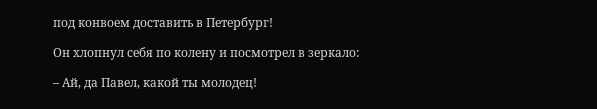под конвоем доставить в Петербург!

Он хлопнул себя по колену и посмотрел в зеркало:

– Ай, да Павел, какой ты молодец!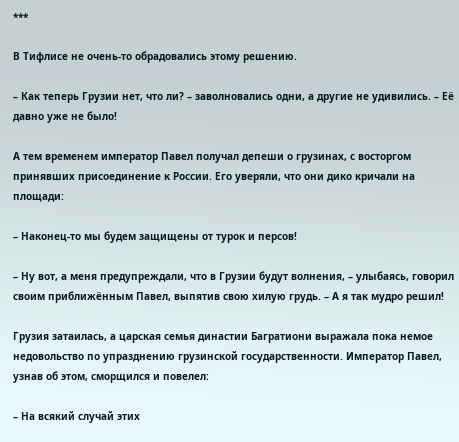***

В Тифлисе не очень-то обрадовались этому решению.

– Как теперь Грузии нет, что ли? – заволновались одни, а другие не удивились. – Её давно уже не было!

А тем временем император Павел получал депеши о грузинах, с восторгом принявших присоединение к России. Его уверяли, что они дико кричали на площади:

– Наконец-то мы будем защищены от турок и персов!

– Ну вот, а меня предупреждали, что в Грузии будут волнения, – улыбаясь, говорил своим приближённым Павел, выпятив свою хилую грудь. – А я так мудро решил!

Грузия затаилась, а царская семья династии Багратиони выражала пока немое недовольство по упразднению грузинской государственности. Император Павел, узнав об этом, сморщился и повелел:

– На всякий случай этих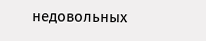недовольных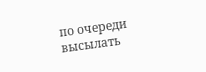по очереди высылать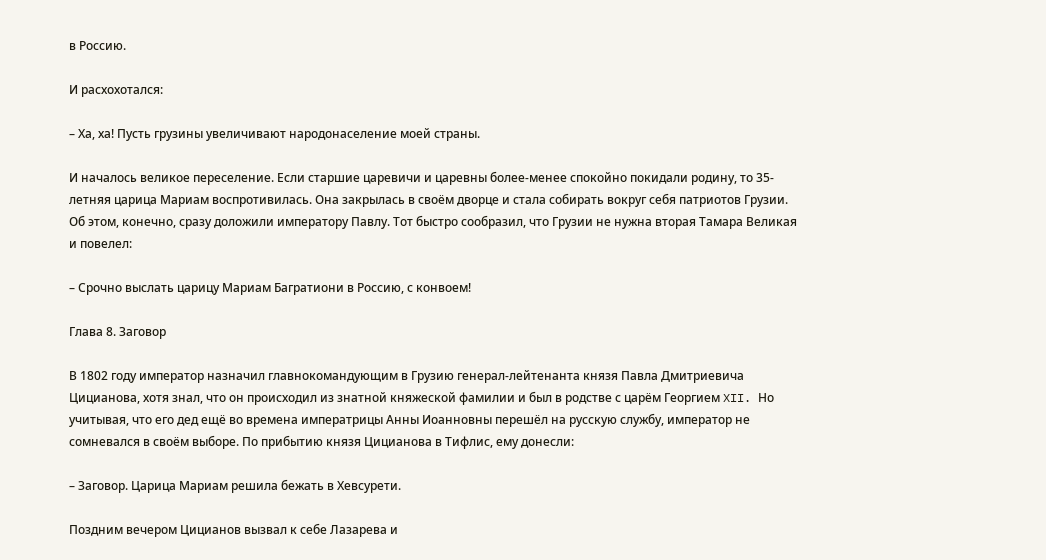в Россию.

И расхохотался:

– Ха, ха! Пусть грузины увеличивают народонаселение моей страны.

И началось великое переселение. Если старшие царевичи и царевны более-менее спокойно покидали родину, то 35-летняя царица Мариам воспротивилась. Она закрылась в своём дворце и стала собирать вокруг себя патриотов Грузии. Об этом, конечно, сразу доложили императору Павлу. Тот быстро сообразил, что Грузии не нужна вторая Тамара Великая и повелел:

– Срочно выслать царицу Мариам Багратиони в Россию, с конвоем!

Глава 8. Заговор

В 1802 году император назначил главнокомандующим в Грузию генерал-лейтенанта князя Павла Дмитриевича Цицианова, хотя знал, что он происходил из знатной княжеской фамилии и был в родстве с царём Георгием XII. Но учитывая, что его дед ещё во времена императрицы Анны Иоанновны перешёл на русскую службу, император не сомневался в своём выборе. По прибытию князя Цицианова в Тифлис, ему донесли:

– Заговор. Царица Мариам решила бежать в Хевсурети.

Поздним вечером Цицианов вызвал к себе Лазарева и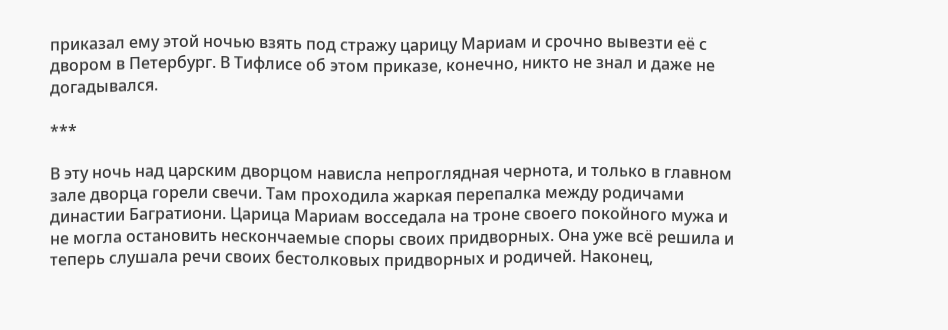приказал ему этой ночью взять под стражу царицу Мариам и срочно вывезти её с двором в Петербург. В Тифлисе об этом приказе, конечно, никто не знал и даже не догадывался.

***

В эту ночь над царским дворцом нависла непроглядная чернота, и только в главном зале дворца горели свечи. Там проходила жаркая перепалка между родичами династии Багратиони. Царица Мариам восседала на троне своего покойного мужа и не могла остановить нескончаемые споры своих придворных. Она уже всё решила и теперь слушала речи своих бестолковых придворных и родичей. Наконец,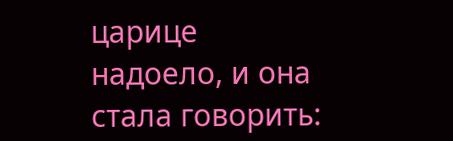царице надоело, и она стала говорить: